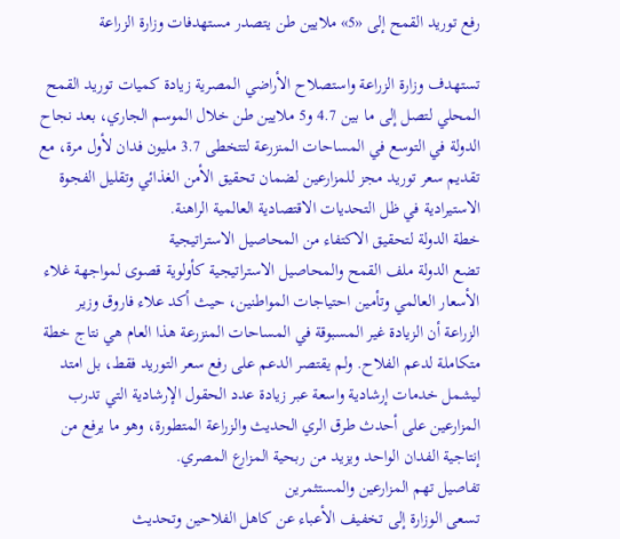رفع توريد القمح إلى «5» ملايين طن يتصدر مستهدفات وزارة الزراعة

تستهدف وزارة الزراعة واستصلاح الأراضي المصرية زيادة كميات توريد القمح المحلي لتصل إلى ما بين 4.7 و5 ملايين طن خلال الموسم الجاري، بعد نجاح الدولة في التوسع في المساحات المنزرعة لتتخطى 3.7 مليون فدان لأول مرة، مع تقديم سعر توريد مجز للمزارعين لضمان تحقيق الأمن الغذائي وتقليل الفجوة الاستيرادية في ظل التحديات الاقتصادية العالمية الراهنة.
خطة الدولة لتحقيق الاكتفاء من المحاصيل الاستراتيجية
تضع الدولة ملف القمح والمحاصيل الاستراتيجية كأولوية قصوى لمواجهة غلاء الأسعار العالمي وتأمين احتياجات المواطنين، حيث أكد علاء فاروق وزير الزراعة أن الزيادة غير المسبوقة في المساحات المنزرعة هذا العام هي نتاج خطة متكاملة لدعم الفلاح. ولم يقتصر الدعم على رفع سعر التوريد فقط، بل امتد ليشمل خدمات إرشادية واسعة عبر زيادة عدد الحقول الإرشادية التي تدرب المزارعين على أحدث طرق الري الحديث والزراعة المتطورة، وهو ما يرفع من إنتاجية الفدان الواحد ويزيد من ربحية المزارع المصري.
تفاصيل تهم المزارعين والمستثمرين
تسعى الوزارة إلى تخفيف الأعباء عن كاهل الفلاحين وتحديث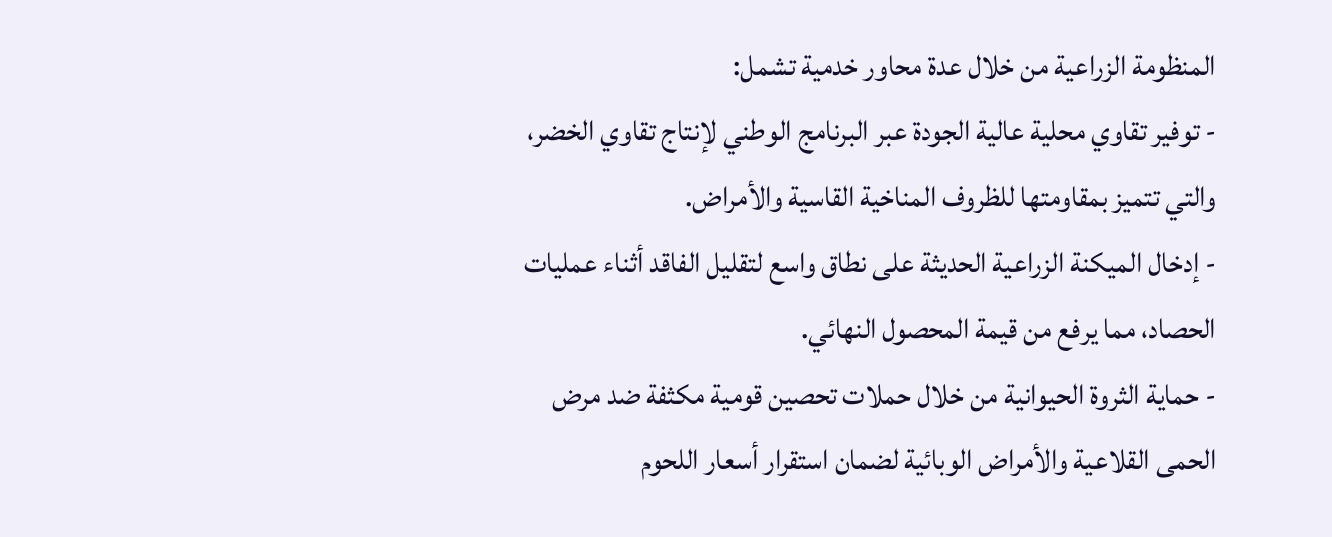المنظومة الزراعية من خلال عدة محاور خدمية تشمل:
- توفير تقاوي محلية عالية الجودة عبر البرنامج الوطني لإنتاج تقاوي الخضر، والتي تتميز بمقاومتها للظروف المناخية القاسية والأمراض.
- إدخال الميكنة الزراعية الحديثة على نطاق واسع لتقليل الفاقد أثناء عمليات الحصاد، مما يرفع من قيمة المحصول النهائي.
- حماية الثروة الحيوانية من خلال حملات تحصين قومية مكثفة ضد مرض الحمى القلاعية والأمراض الوبائية لضمان استقرار أسعار اللحوم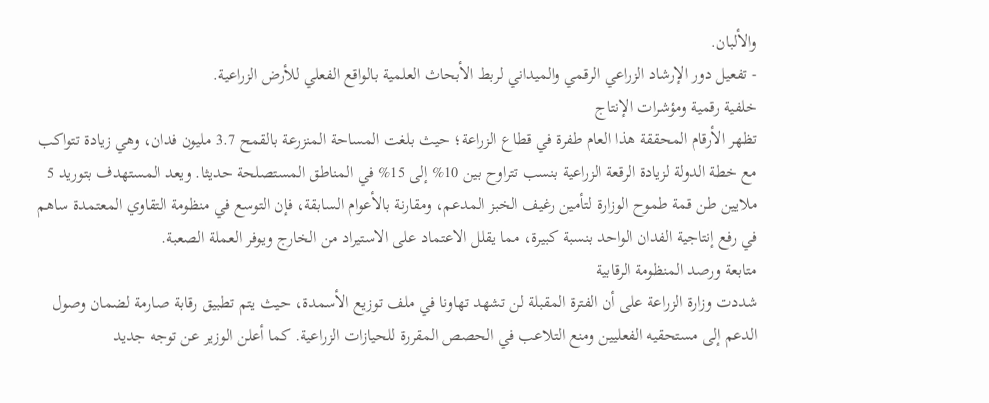والألبان.
- تفعيل دور الإرشاد الزراعي الرقمي والميداني لربط الأبحاث العلمية بالواقع الفعلي للأرض الزراعية.
خلفية رقمية ومؤشرات الإنتاج
تظهر الأرقام المحققة هذا العام طفرة في قطاع الزراعة؛ حيث بلغت المساحة المنزرعة بالقمح 3.7 مليون فدان، وهي زيادة تتواكب مع خطة الدولة لزيادة الرقعة الزراعية بنسب تتراوح بين 10% إلى 15% في المناطق المستصلحة حديثا. ويعد المستهدف بتوريد 5 ملايين طن قمة طموح الوزارة لتأمين رغيف الخبز المدعم، ومقارنة بالأعوام السابقة، فإن التوسع في منظومة التقاوي المعتمدة ساهم في رفع إنتاجية الفدان الواحد بنسبة كبيرة، مما يقلل الاعتماد على الاستيراد من الخارج ويوفر العملة الصعبة.
متابعة ورصد المنظومة الرقابية
شددت وزارة الزراعة على أن الفترة المقبلة لن تشهد تهاونا في ملف توزيع الأسمدة، حيث يتم تطبيق رقابة صارمة لضمان وصول الدعم إلى مستحقيه الفعليين ومنع التلاعب في الحصص المقررة للحيازات الزراعية. كما أعلن الوزير عن توجه جديد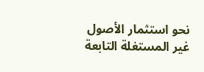نحو استثمار الأصول غير المستغلة التابعة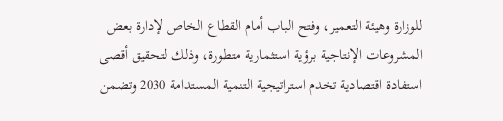للوزارة وهيئة التعمير، وفتح الباب أمام القطاع الخاص لإدارة بعض المشروعات الإنتاجية برؤية استثمارية متطورة، وذلك لتحقيق أقصى استفادة اقتصادية تخدم استراتيجية التنمية المستدامة 2030 وتضمن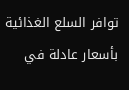توافر السلع الغذائية بأسعار عادلة في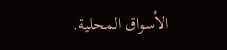الأسواق المحلية.